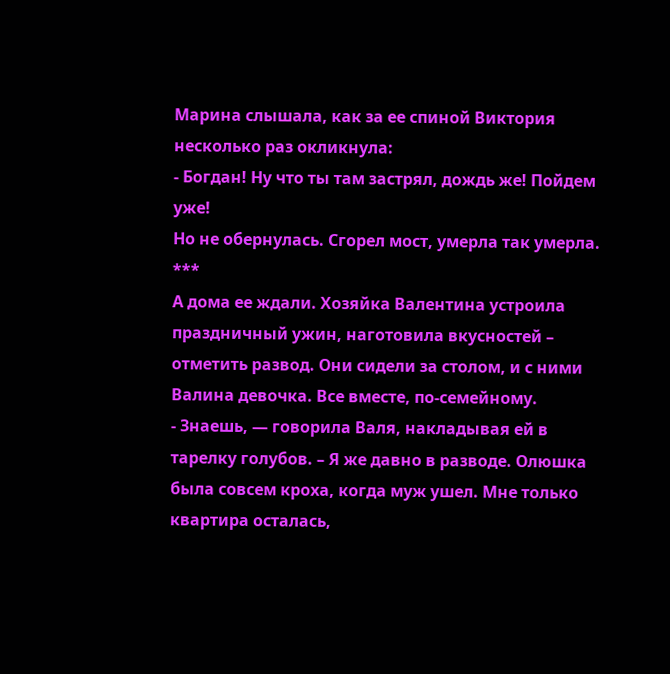Марина слышала, как за ее спиной Виктория несколько раз окликнула:
- Богдан! Ну что ты там застрял, дождь же! Пойдем уже!
Но не обернулась. Сгорел мост, умерла так умерла.
***
А дома ее ждали. Хозяйка Валентина устроила праздничный ужин, наготовила вкусностей – отметить развод. Они сидели за столом, и с ними Валина девочка. Все вместе, по-семейному.
- Знаешь, — говорила Валя, накладывая ей в тарелку голубов. – Я же давно в разводе. Олюшка была совсем кроха, когда муж ушел. Мне только квартира осталась,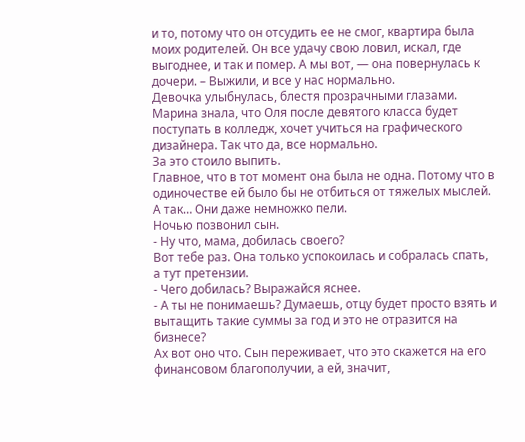и то, потому что он отсудить ее не смог, квартира была моих родителей. Он все удачу свою ловил, искал, где выгоднее, и так и помер. А мы вот, — она повернулась к дочери. – Выжили, и все у нас нормально.
Девочка улыбнулась, блестя прозрачными глазами. Марина знала, что Оля после девятого класса будет поступать в колледж, хочет учиться на графического дизайнера. Так что да, все нормально.
За это стоило выпить.
Главное, что в тот момент она была не одна. Потому что в одиночестве ей было бы не отбиться от тяжелых мыслей. А так… Они даже немножко пели.
Ночью позвонил сын.
- Ну что, мама, добилась своего?
Вот тебе раз. Она только успокоилась и собралась спать, а тут претензии.
- Чего добилась? Выражайся яснее.
- А ты не понимаешь? Думаешь, отцу будет просто взять и вытащить такие суммы за год и это не отразится на бизнесе?
Ах вот оно что. Сын переживает, что это скажется на его финансовом благополучии, а ей, значит,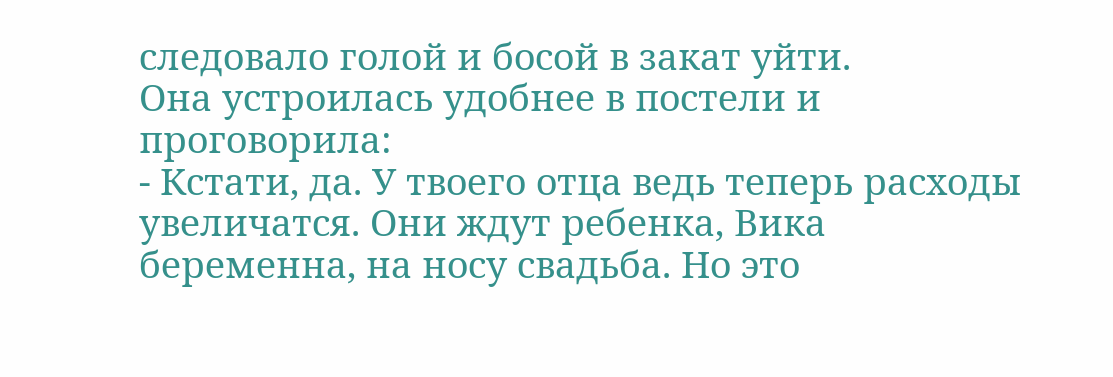следовало голой и босой в закат уйти.
Она устроилась удобнее в постели и проговорила:
- Кстати, да. У твоего отца ведь теперь расходы увеличатся. Они ждут ребенка, Вика беременна, на носу свадьба. Но это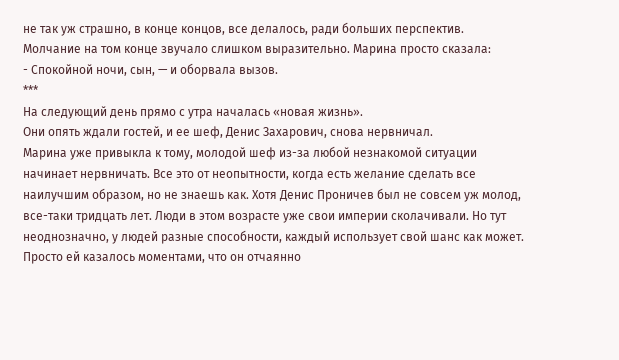не так уж страшно, в конце концов, все делалось, ради больших перспектив.
Молчание на том конце звучало слишком выразительно. Марина просто сказала:
- Спокойной ночи, сын, — и оборвала вызов.
***
На следующий день прямо с утра началась «новая жизнь».
Они опять ждали гостей, и ее шеф, Денис Захарович, снова нервничал.
Марина уже привыкла к тому, молодой шеф из-за любой незнакомой ситуации начинает нервничать. Все это от неопытности, когда есть желание сделать все наилучшим образом, но не знаешь как. Хотя Денис Проничев был не совсем уж молод, все-таки тридцать лет. Люди в этом возрасте уже свои империи сколачивали. Но тут неоднозначно, у людей разные способности, каждый использует свой шанс как может.
Просто ей казалось моментами, что он отчаянно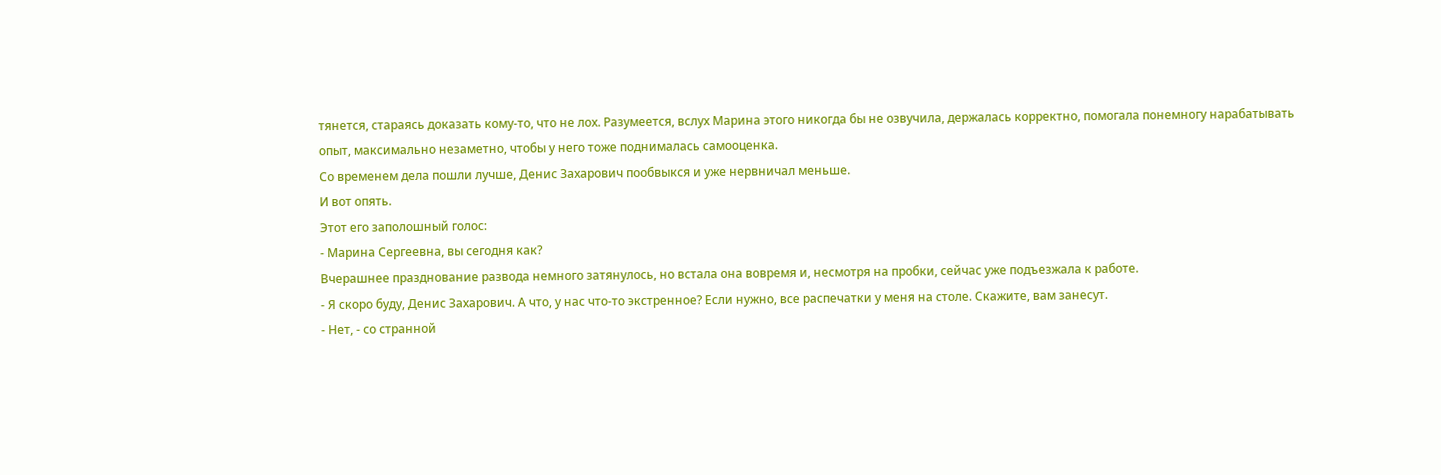тянется, стараясь доказать кому-то, что не лох. Разумеется, вслух Марина этого никогда бы не озвучила, держалась корректно, помогала понемногу нарабатывать опыт, максимально незаметно, чтобы у него тоже поднималась самооценка.
Со временем дела пошли лучше, Денис Захарович пообвыкся и уже нервничал меньше.
И вот опять.
Этот его заполошный голос:
- Марина Сергеевна, вы сегодня как?
Вчерашнее празднование развода немного затянулось, но встала она вовремя и, несмотря на пробки, сейчас уже подъезжала к работе.
- Я скоро буду, Денис Захарович. А что, у нас что-то экстренное? Если нужно, все распечатки у меня на столе. Скажите, вам занесут.
- Нет, - со странной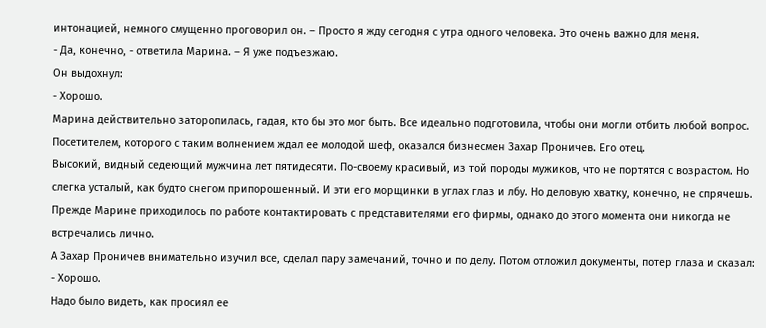интонацией, немного смущенно проговорил он. – Просто я жду сегодня с утра одного человека. Это очень важно для меня.
- Да, конечно, - ответила Марина. – Я уже подъезжаю.
Он выдохнул:
- Хорошо.
Марина действительно заторопилась, гадая, кто бы это мог быть. Все идеально подготовила, чтобы они могли отбить любой вопрос.
Посетителем, которого с таким волнением ждал ее молодой шеф, оказался бизнесмен Захар Проничев. Его отец.
Высокий, видный седеющий мужчина лет пятидесяти. По-своему красивый, из той породы мужиков, что не портятся с возрастом. Но слегка усталый, как будто снегом припорошенный. И эти его морщинки в углах глаз и лбу. Но деловую хватку, конечно, не спрячешь. Прежде Марине приходилось по работе контактировать с представителями его фирмы, однако до этого момента они никогда не встречались лично.
А Захар Проничев внимательно изучил все, сделал пару замечаний, точно и по делу. Потом отложил документы, потер глаза и сказал:
- Хорошо.
Надо было видеть, как просиял ее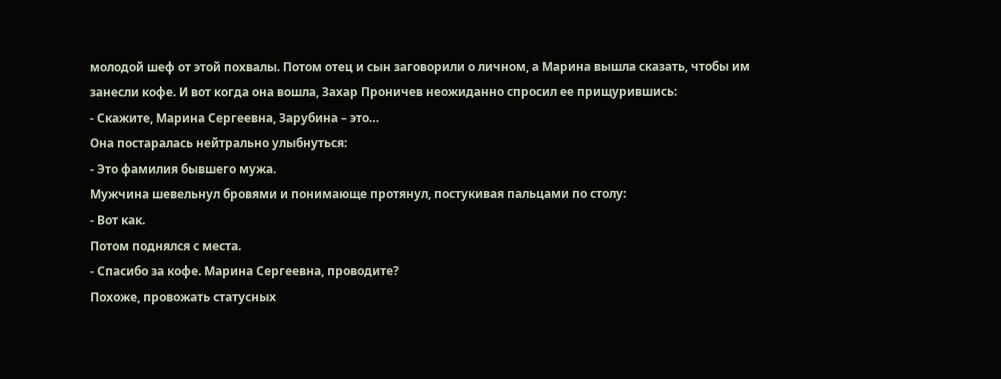молодой шеф от этой похвалы. Потом отец и сын заговорили о личном, а Марина вышла сказать, чтобы им занесли кофе. И вот когда она вошла, Захар Проничев неожиданно спросил ее прищурившись:
- Скажите, Марина Сергеевна, Зарубина – это…
Она постаралась нейтрально улыбнуться:
- Это фамилия бывшего мужа.
Мужчина шевельнул бровями и понимающе протянул, постукивая пальцами по столу:
- Вот как.
Потом поднялся с места.
- Спасибо за кофе. Марина Сергеевна, проводите?
Похоже, провожать статусных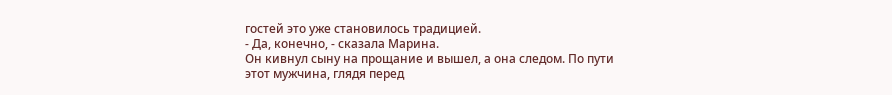гостей это уже становилось традицией.
- Да, конечно, - сказала Марина.
Он кивнул сыну на прощание и вышел, а она следом. По пути этот мужчина, глядя перед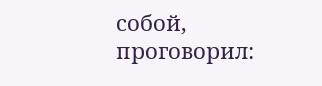собой, проговорил: